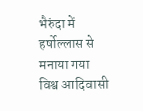भैरुंदा में हर्षोल्लास से मनाया गया विश्व आदिवासी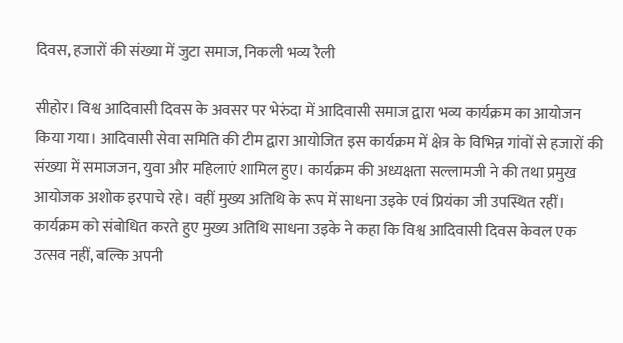दिवस, हजारों की संख्या में जुटा समाज, निकली भव्य रैली

सीहोर। विश्व आदिवासी दिवस के अवसर पर भेरुंदा में आदिवासी समाज द्वारा भव्य कार्यक्रम का आयोजन किया गया। आदिवासी सेवा समिति की टीम द्वारा आयोजित इस कार्यक्रम में क्षेत्र के विभिन्न गांवों से हजारों की संख्या में समाजजन, युवा और महिलाएं शामिल हुए। कार्यक्रम की अध्यक्षता सल्लामजी ने की तथा प्रमुख आयोजक अशोक इरपाचे रहे। वहीं मुख्य अतिथि के रूप में साधना उइके एवं प्रियंका जी उपस्थित रहीं।
कार्यक्रम को संबोधित करते हुए मुख्य अतिथि साधना उइके ने कहा कि विश्व आदिवासी दिवस केवल एक उत्सव नहीं, बल्कि अपनी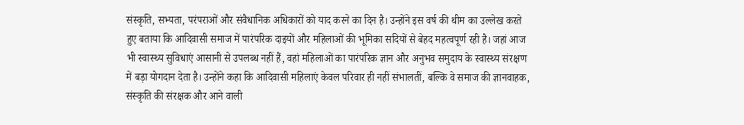संस्कृति, सभ्यता, परंपराओं और संवैधानिक अधिकारों को याद करने का दिन है। उन्होंने इस वर्ष की थीम का उल्लेख करते हुए बताया कि आदिवासी समाज में पारंपरिक दाइयों और महिलाओं की भूमिका सदियों से बेहद महत्वपूर्ण रही है। जहां आज भी स्वास्थ्य सुविधाएं आसानी से उपलब्ध नहीं हैं, वहां महिलाओं का पारंपरिक ज्ञान और अनुभव समुदाय के स्वास्थ्य संरक्षण में बड़ा योगदान देता है। उन्होंने कहा कि आदिवासी महिलाएं केवल परिवार ही नहीं संभालतीं, बल्कि वे समाज की ज्ञानवाहक, संस्कृति की संरक्षक और आने वाली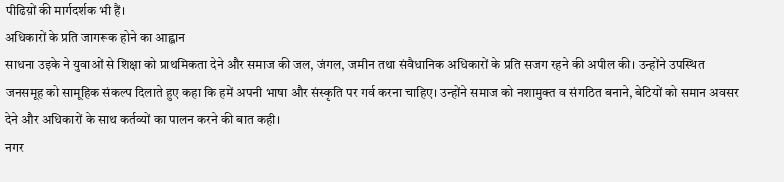पीढिय़ों की मार्गदर्शक भी हैं।
अधिकारों के प्रति जागरूक होने का आह्वान
साधना उइके ने युवाओं से शिक्षा को प्राथमिकता देने और समाज की जल, जंगल, जमीन तथा संवैधानिक अधिकारों के प्रति सजग रहने की अपील की। उन्होंने उपस्थित जनसमूह को सामूहिक संकल्प दिलाते हुए कहा कि हमें अपनी भाषा और संस्कृति पर गर्व करना चाहिए। उन्होंने समाज को नशामुक्त व संगठित बनाने, बेटियों को समान अवसर देने और अधिकारों के साथ कर्तव्यों का पालन करने की बात कही।
नगर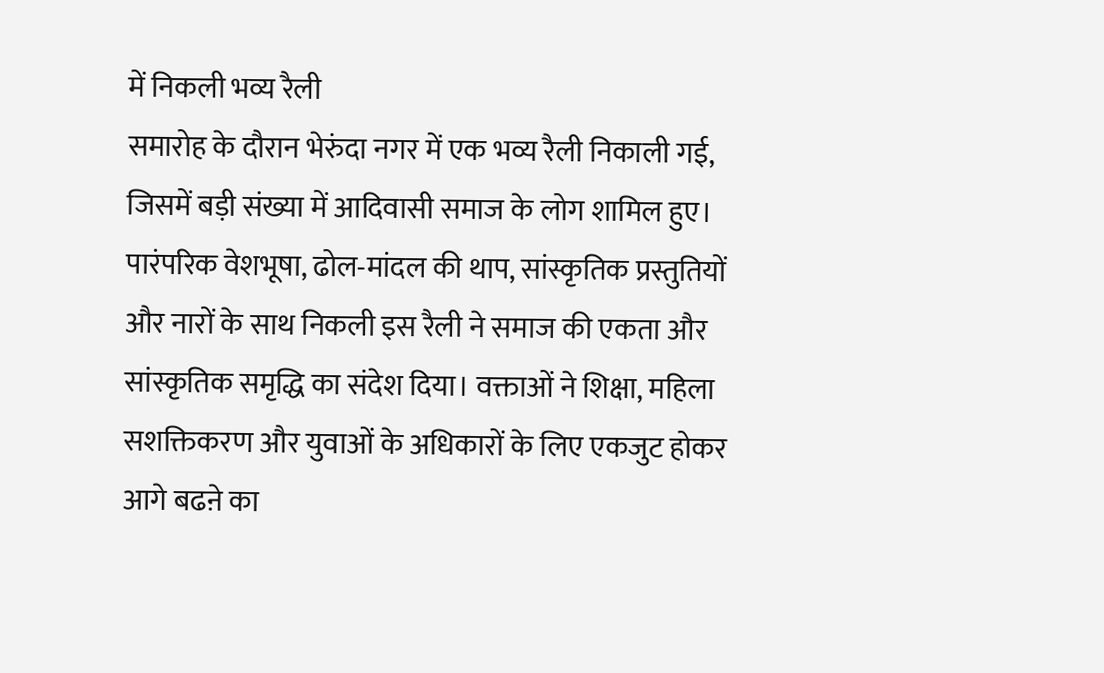में निकली भव्य रैली
समारोह के दौरान भेरुंदा नगर में एक भव्य रैली निकाली गई, जिसमें बड़ी संख्या में आदिवासी समाज के लोग शामिल हुए। पारंपरिक वेशभूषा, ढोल-मांदल की थाप, सांस्कृतिक प्रस्तुतियों और नारों के साथ निकली इस रैली ने समाज की एकता और सांस्कृतिक समृद्धि का संदेश दिया। वक्ताओं ने शिक्षा, महिला सशक्तिकरण और युवाओं के अधिकारों के लिए एकजुट होकर आगे बढऩे का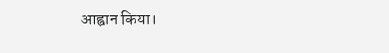आह्वान किया।